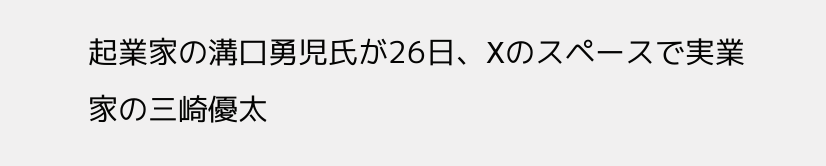起業家の溝口勇児氏が26日、Xのスペースで実業家の三崎優太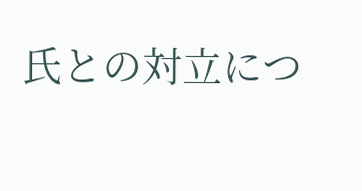氏との対立につ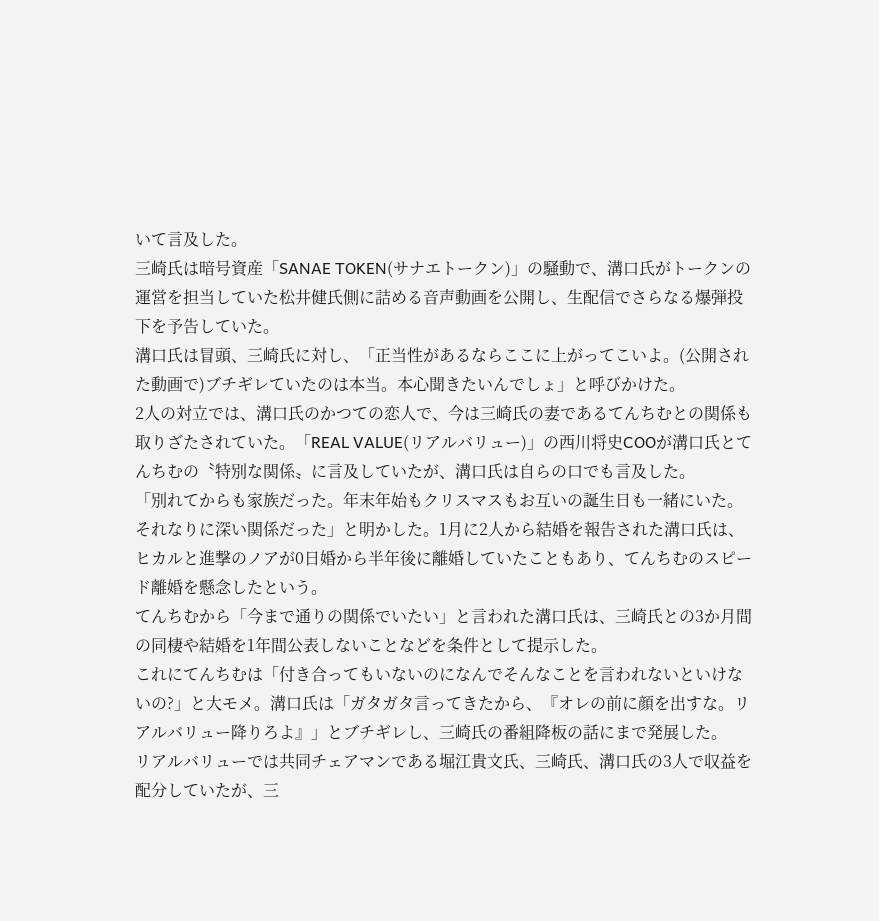いて言及した。
三崎氏は暗号資産「SANAE TOKEN(サナエトークン)」の騒動で、溝口氏がトークンの運営を担当していた松井健氏側に詰める音声動画を公開し、生配信でさらなる爆弾投下を予告していた。
溝口氏は冒頭、三崎氏に対し、「正当性があるならここに上がってこいよ。(公開された動画で)ブチギレていたのは本当。本心聞きたいんでしょ」と呼びかけた。
2人の対立では、溝口氏のかつての恋人で、今は三崎氏の妻であるてんちむとの関係も取りざたされていた。「REAL VALUE(リアルバリュー)」の西川将史COOが溝口氏とてんちむの〝特別な関係〟に言及していたが、溝口氏は自らの口でも言及した。
「別れてからも家族だった。年末年始もクリスマスもお互いの誕生日も一緒にいた。それなりに深い関係だった」と明かした。1月に2人から結婚を報告された溝口氏は、ヒカルと進撃のノアが0日婚から半年後に離婚していたこともあり、てんちむのスピード離婚を懸念したという。
てんちむから「今まで通りの関係でいたい」と言われた溝口氏は、三崎氏との3か月間の同棲や結婚を1年間公表しないことなどを条件として提示した。
これにてんちむは「付き合ってもいないのになんでそんなことを言われないといけないの?」と大モメ。溝口氏は「ガタガタ言ってきたから、『オレの前に顔を出すな。リアルバリュー降りろよ』」とブチギレし、三崎氏の番組降板の話にまで発展した。
リアルバリューでは共同チェアマンである堀江貴文氏、三崎氏、溝口氏の3人で収益を配分していたが、三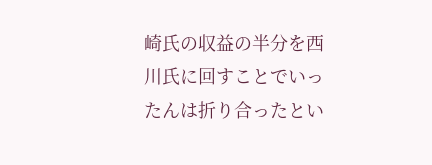崎氏の収益の半分を西川氏に回すことでいったんは折り合ったとい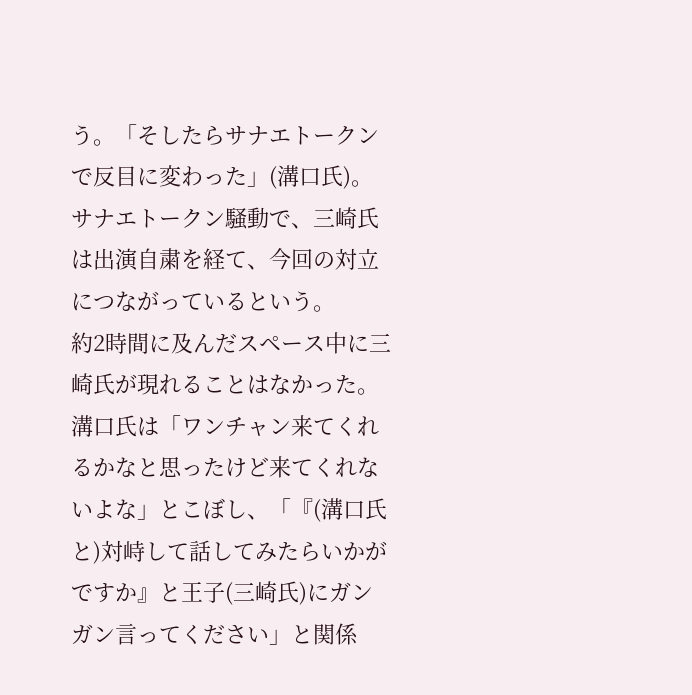う。「そしたらサナエトークンで反目に変わった」(溝口氏)。サナエトークン騒動で、三崎氏は出演自粛を経て、今回の対立につながっているという。
約2時間に及んだスペース中に三崎氏が現れることはなかった。溝口氏は「ワンチャン来てくれるかなと思ったけど来てくれないよな」とこぼし、「『(溝口氏と)対峙して話してみたらいかがですか』と王子(三崎氏)にガンガン言ってください」と関係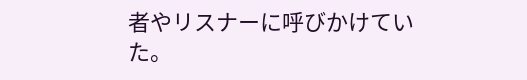者やリスナーに呼びかけていた。